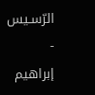الرّسـيس - إبراهيم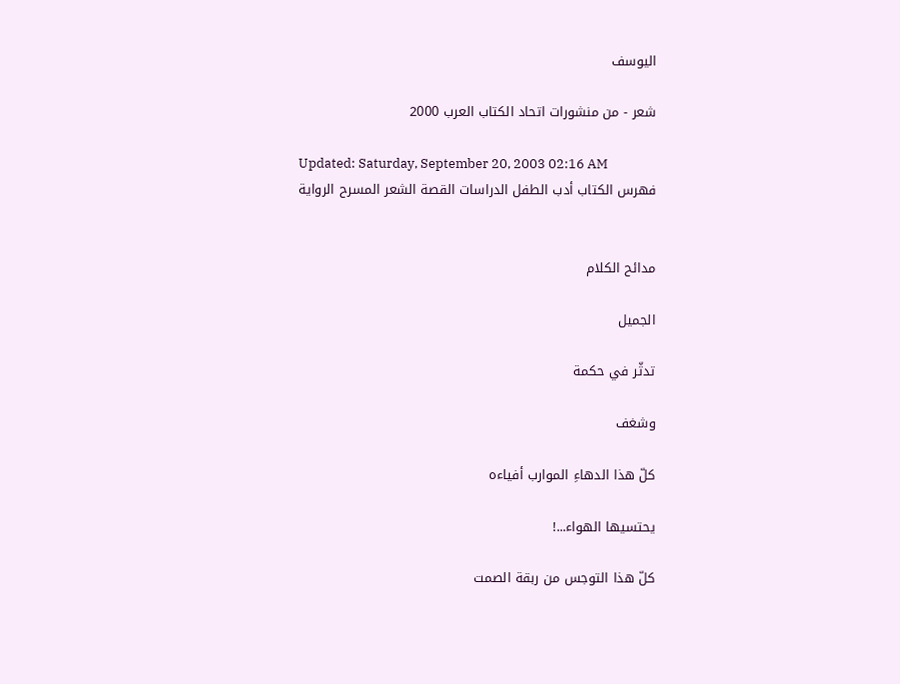اليوسف

شعر - من منشورات اتحاد الكتاب العرب 2000

Updated: Saturday, September 20, 2003 02:16 AM
فهرس الكتاب أدب الطفل الدراسات القصة الشعر المسرح الرواية


مدائح الكلام

الجميل

تدثّر في حكمة

وشغف

كلّ هذا الدهاءِ الموارب أفياءه

يحتسيها الهواء...!

كلّ هذا التوجس من ربقة الصمت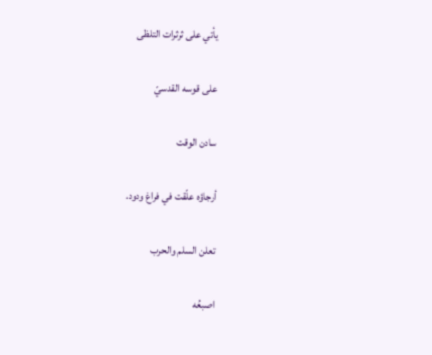يأتي على ثرثرات التلظى

على قوسه القدسيّ

سادن الوقت

أرجاؤه علّقت في فراغ ودود.

تعلن السلم والحرب

اصبعُه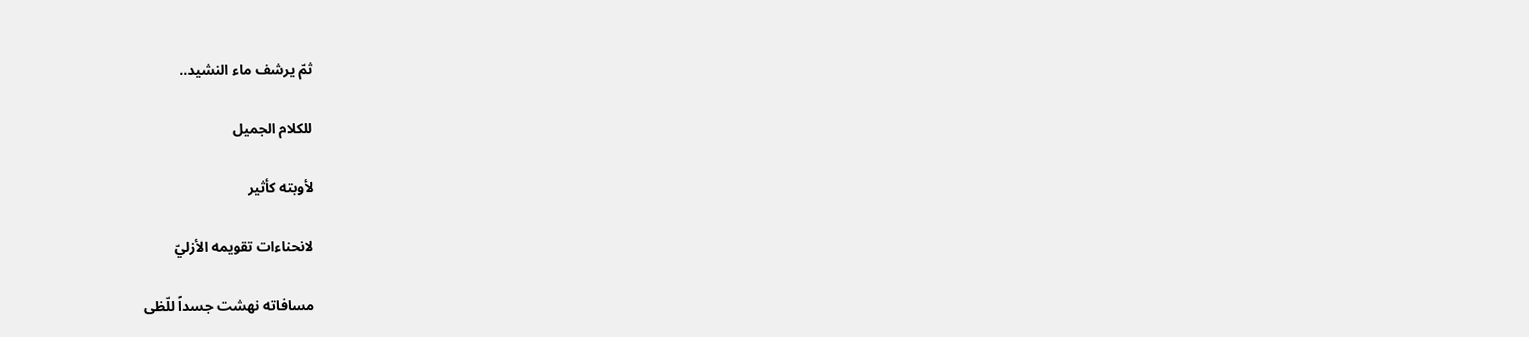ثمّ يرشف ماء النشيد..

للكلام الجميل

لأوبته كأثير

لانحناءات تقويمه الأزليّ

مسافاته نهشت جسداً للّظى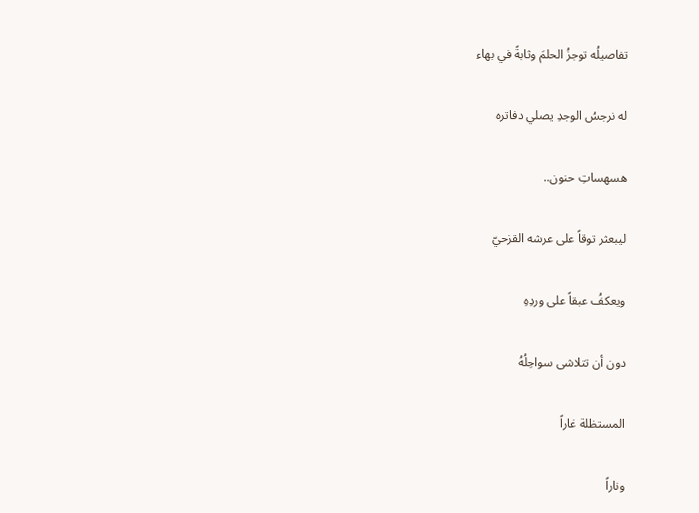تفاصيلُه توجزُ الحلمَ وثابةً في بهاء

له نرجسُ الوجدِ يصلي دفاتره

هسهساتِ حنون..

ليبعثر توقاً على عرشه القزحيّ

ويعكفُ عبقاً على وردِهِ

دون أن تتلاشى سواحِلُهُ

المستظلة غاراً

وناراً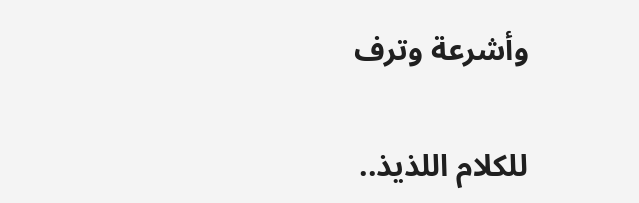وأشرعة وترف

للكلام اللذيذ..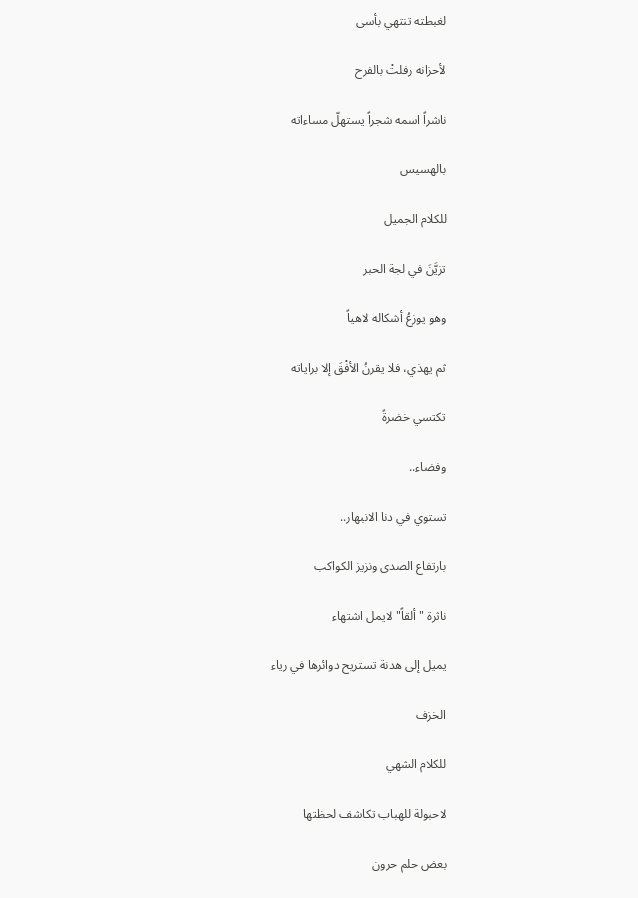لغبطته تنتهي بأسى

لأحزانه رفلتْ بالفرح

ناشراً اسمه شجراً يستهلّ مساءاته

بالهسيس

للكلام الجميل

تزيَّنَ في لجة الحبر

وهو يوزعُ أشكاله لاهياً

ثم يهذي، فلا يقرنُ الأفْقَ إلا براياته

تكتسي خضرةً

وفضاء..

تستوي في دنا الانبهار..

بارتفاع الصدى ونزيز الكواكب

ناثرة "ألقاً" لايمل اشتهاء

يميل إلى هدنة تستريح دوائرها في رياء

الخزف

للكلام الشهي

لاحبولة للهباب تكاشف لحظتها

بعض حلم حرون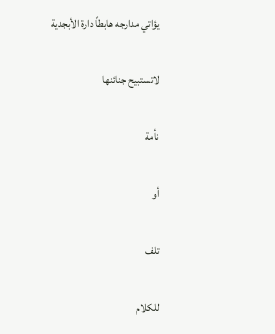يؤاتي مدارجه هابطاً دارة الأبجدية

لاتستبيح جنائنها

نأمة

أو

تلف

للكلام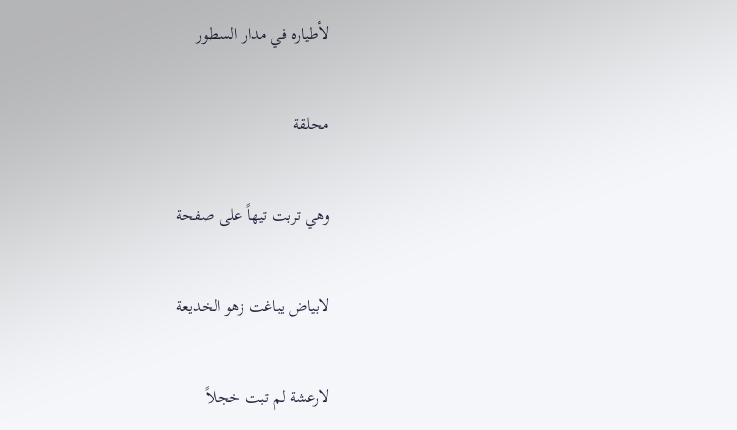لأطياره في مدار السطور

محلقة

وهي تربت تيهاً على صفحة

لابياض يباغت زهو الخديعة

لارعشة لم تبت خجلاً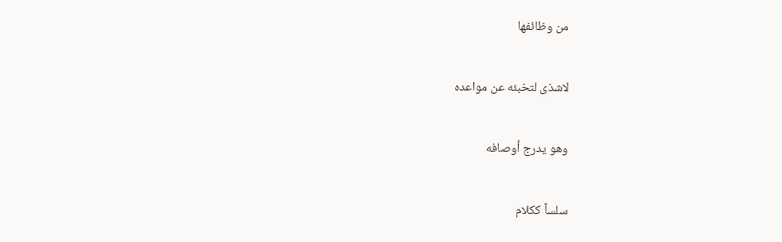من وظائفها

لاشذى لتخبئه عن مواعده

وهو يدرج أوصافه

سلساً ككلام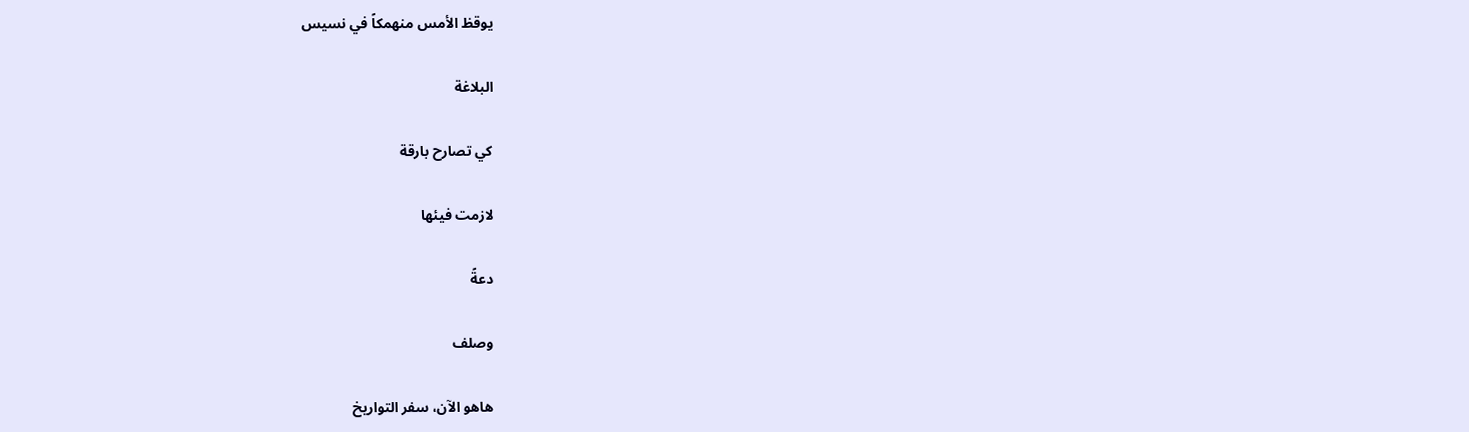يوقظ الأمس منهمكاً في نسيس

البلاغة

كي تصارح بارقة

لازمت فيئها

دعةً

وصلف

هاهو الآن، سفر التواريخ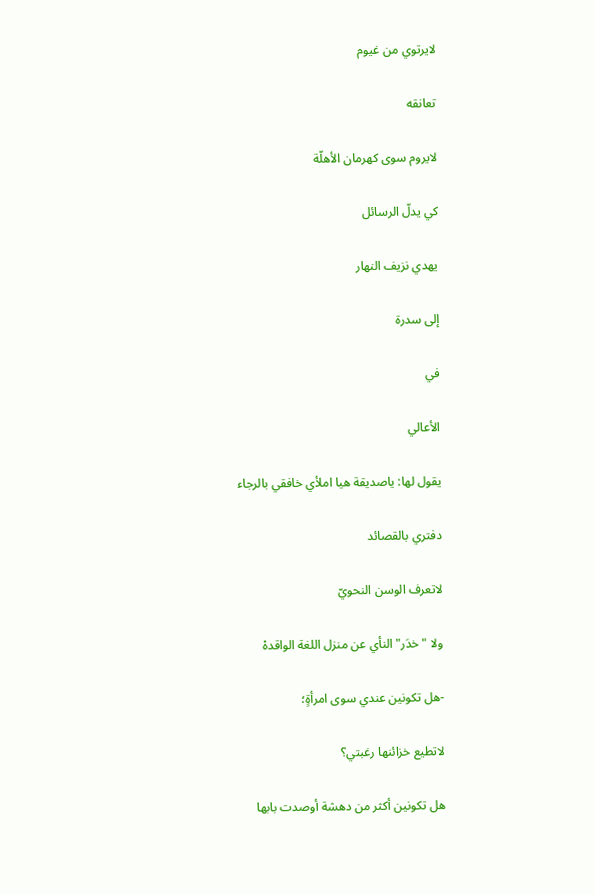لايرتوي من غيوم

تعانقه

لايروم سوى كهرمان الأهلّة

كي يدلّ الرسائل

يهدي نزيف النهار

إلى سدرة

في

الأعالي

يقول لها: ياصديقة هيا املأي خافقي بالرجاء

دفتري بالقصائد

لاتعرف الوسن النحويّ

ولا "خدَر" النأي عن منزل اللغة الواقدهْ

-هل تكونين عندي سوى امرأةٍ؛

لاتطيع خزائنها رغبتي؟

هل تكونين أكثر من دهشة أوصدت بابها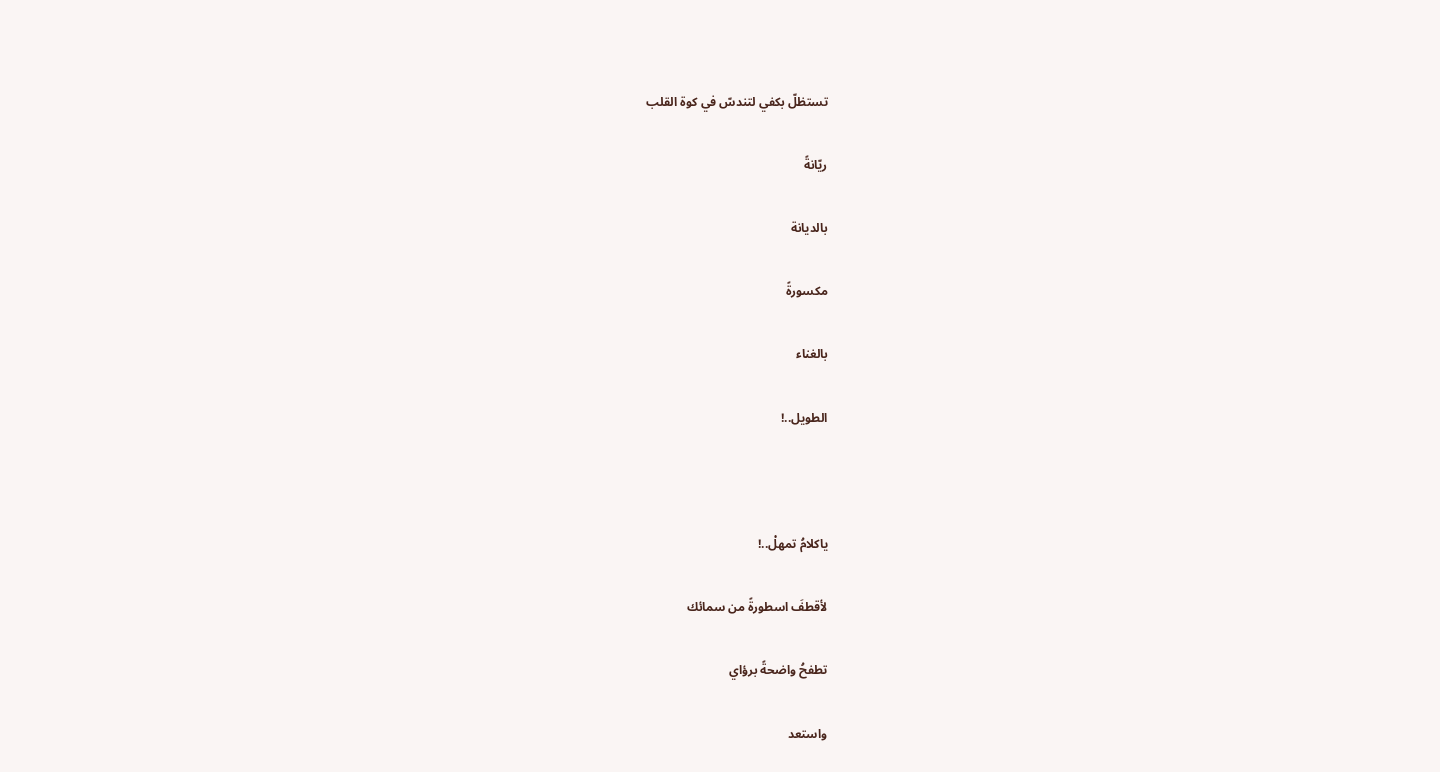تستظلّ بكفي لتندسّ في كوة القلب

ريّانةً

بالديانة

مكسورةً

بالغناء

الطويل..!



ياكلامُ تمهلْ..!

لأقطفَ اسطورةً من سمائك

تطفحُ واضحةً برؤاي

واستعد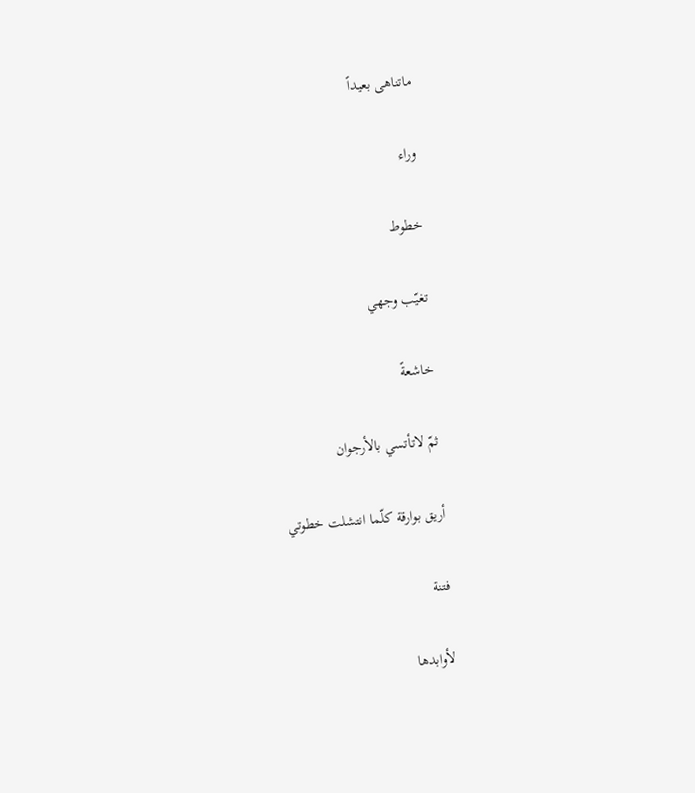ماتناهى بعيداً

وراء

خطوط

تغيّب وجهي

خاشعةً

ثمّ لاتأتسي بالأرجوان

أريق بوارقة كلّما انتشلت خطوتي

فتنة

لأوابدها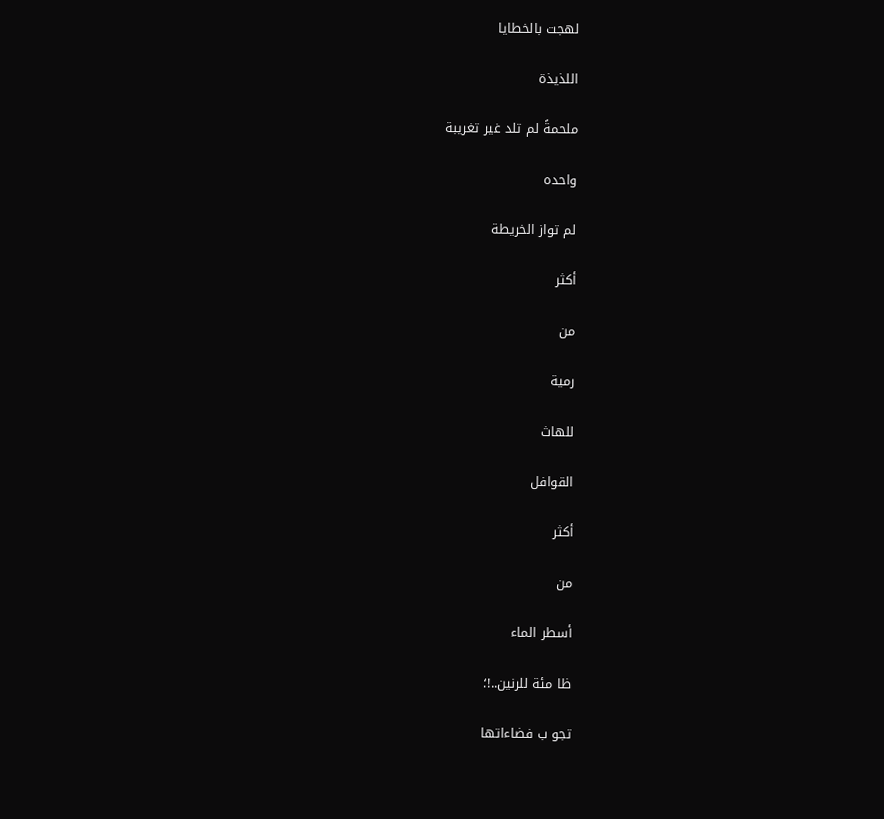لهجت بالخطايا

اللذيذة

ملحمةً لم تلد غير تغريبة

واحده

لم تواز الخريطة

أكثر

من

رمية

للهاث

القوافل

أكثر

من

أسطر الماء

ظا مئة للرنين..!؛

تجو ب فضاءاتها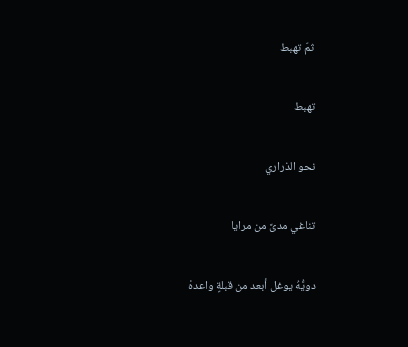ثمّ تهبط

تهبط

نحو الذراري

تناغي مدىً من مرايا

دويُّهُ يوغل أبعد من قبلةٍ واعدهْ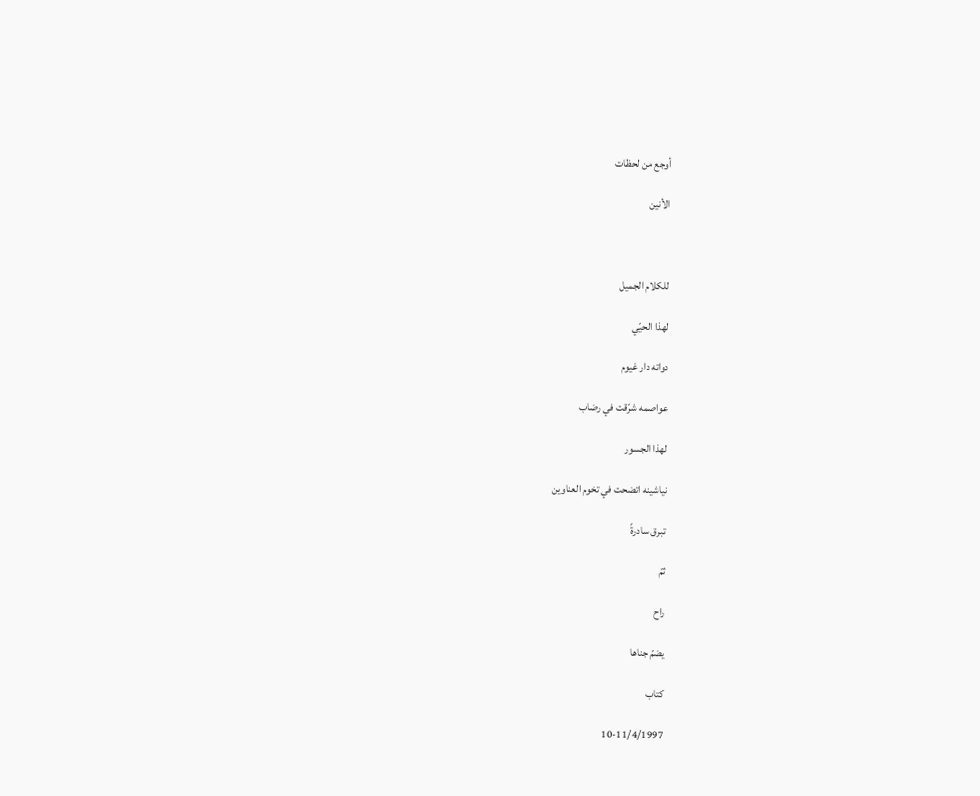أوجع من لحظات

الأنين



للكلام الجميل

لهذا الحيّي

دواته دار غيوم

عواصمه شرّقت في رضاب

لهذا الجسور

نياشينه اتضحت في تخوم العناوين

تبرق سادرةً

ثمّ

راح

يضمّ جناها

كتاب

10-11/4/1997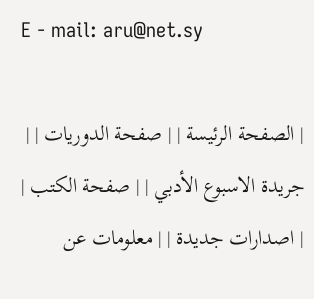E - mail: aru@net.sy

| الصفحة الرئيسة | | صفحة الدوريات | | جريدة الاسبوع الأدبي | | صفحة الكتب | | اصدارات جديدة | | معلومات عن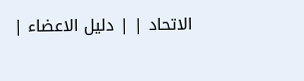الاتحاد | | دليل الاعضاء |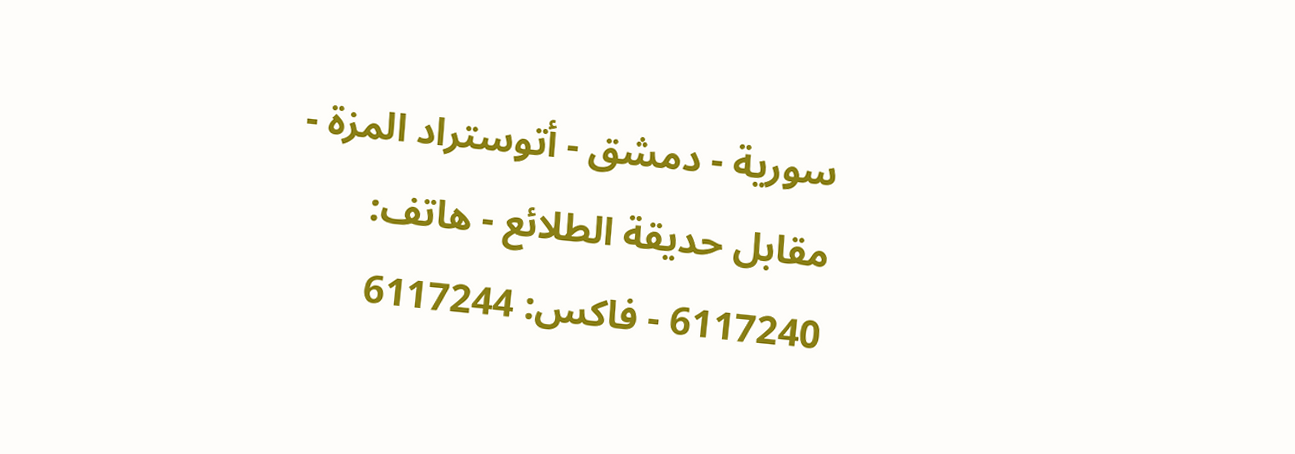سورية - دمشق - أتوستراد المزة - مقابل حديقة الطلائع - هاتف: 6117240 - فاكس: 6117244